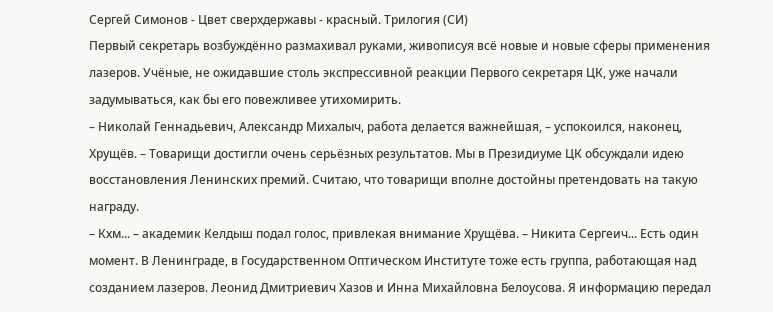Сергей Симонов - Цвет сверхдержавы - красный. Трилогия (СИ)
Первый секретарь возбуждённо размахивал руками, живописуя всё новые и новые сферы применения лазеров. Учёные, не ожидавшие столь экспрессивной реакции Первого секретаря ЦК, уже начали задумываться, как бы его повежливее утихомирить.
– Николай Геннадьевич, Александр Михалыч, работа делается важнейшая, – успокоился, наконец, Хрущёв. – Товарищи достигли очень серьёзных результатов. Мы в Президиуме ЦК обсуждали идею восстановления Ленинских премий. Считаю, что товарищи вполне достойны претендовать на такую награду.
– Кхм... – академик Келдыш подал голос, привлекая внимание Хрущёва. – Никита Сергеич... Есть один момент. В Ленинграде, в Государственном Оптическом Институте тоже есть группа, работающая над созданием лазеров. Леонид Дмитриевич Хазов и Инна Михайловна Белоусова. Я информацию передал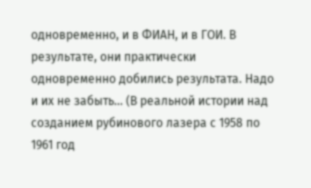одновременно, и в ФИАН, и в ГОИ. В результате, они практически одновременно добились результата. Надо и их не забыть... (В реальной истории над созданием рубинового лазера с 1958 по 1961 год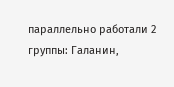параллельно работали 2 группы: Галанин,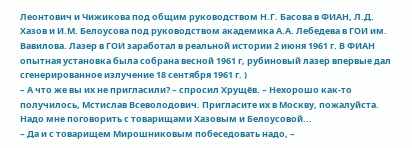Леонтович и Чижикова под общим руководством Н.Г. Басова в ФИАН, Л.Д. Хазов и И.М. Белоусова под руководством академика А.А. Лебедева в ГОИ им. Вавилова. Лазер в ГОИ заработал в реальной истории 2 июня 1961 г. В ФИАН опытная установка была собрана весной 1961 г, рубиновый лазер впервые дал сгенерированное излучение 18 сентября 1961 г. )
– А что же вы их не пригласили? – спросил Хрущёв. – Нехорошо как-то получилось, Мстислав Всеволодович. Пригласите их в Москву, пожалуйста. Надо мне поговорить с товарищами Хазовым и Белоусовой...
– Да и с товарищем Мирошниковым побеседовать надо, –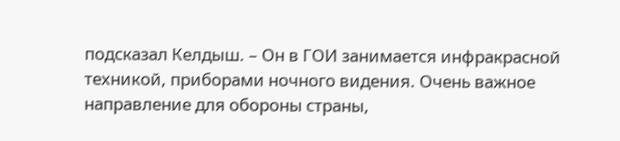подсказал Келдыш. – Он в ГОИ занимается инфракрасной техникой, приборами ночного видения. Очень важное направление для обороны страны,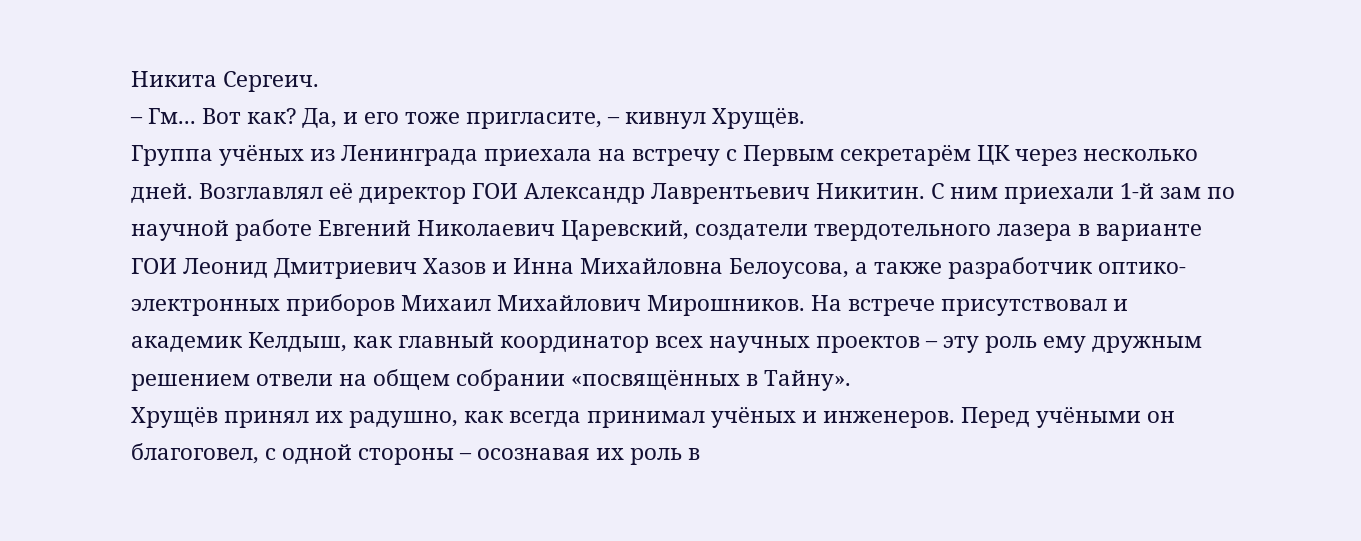Никита Сергеич.
– Гм... Вот как? Да, и его тоже пригласите, – кивнул Хрущёв.
Группа учёных из Ленинграда приехала на встречу с Первым секретарём ЦК через несколько дней. Возглавлял её директор ГОИ Александр Лаврентьевич Никитин. С ним приехали 1-й зам по научной работе Евгений Николаевич Царевский, создатели твердотельного лазера в варианте ГОИ Леонид Дмитриевич Хазов и Инна Михайловна Белоусова, а также разработчик оптико-электронных приборов Михаил Михайлович Мирошников. На встрече присутствовал и академик Келдыш, как главный координатор всех научных проектов – эту роль ему дружным решением отвели на общем собрании «посвящённых в Тайну».
Хрущёв принял их радушно, как всегда принимал учёных и инженеров. Перед учёными он благоговел, с одной стороны – осознавая их роль в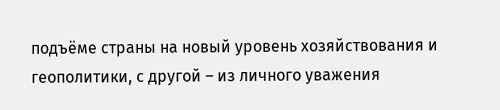подъёме страны на новый уровень хозяйствования и геополитики, с другой – из личного уважения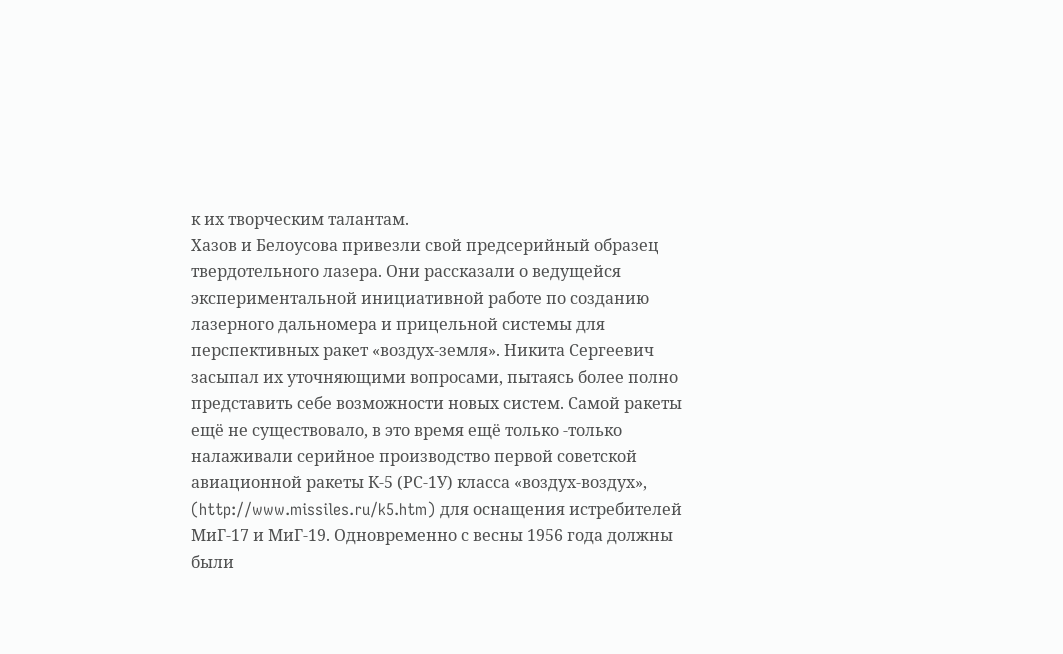к их творческим талантам.
Хазов и Белоусова привезли свой предсерийный образец твердотельного лазера. Они рассказали о ведущейся экспериментальной инициативной работе по созданию лазерного дальномера и прицельной системы для перспективных ракет «воздух-земля». Никита Сергеевич засыпал их уточняющими вопросами, пытаясь более полно представить себе возможности новых систем. Самой ракеты ещё не существовало, в это время ещё только -только налаживали серийное производство первой советской авиационной ракеты К-5 (РС-1У) класса «воздух-воздух», (http://www.missiles.ru/k5.htm) для оснащения истребителей МиГ-17 и МиГ-19. Одновременно с весны 1956 года должны были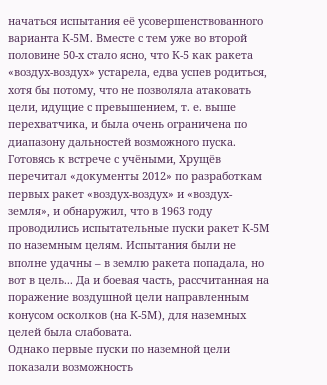начаться испытания её усовершенствованного варианта К-5М. Вместе с тем уже во второй половине 50-х стало ясно, что К-5 как ракета «воздух-воздух» устарела, едва успев родиться, хотя бы потому, что не позволяла атаковать цели, идущие с превышением, т. е. выше перехватчика, и была очень ограничена по диапазону дальностей возможного пуска.
Готовясь к встрече с учёными, Хрущёв перечитал «документы 2012» по разработкам первых ракет «воздух-воздух» и «воздух-земля», и обнаружил, что в 1963 году проводились испытательные пуски ракет К-5М по наземным целям. Испытания были не вполне удачны – в землю ракета попадала, но вот в цель... Да и боевая часть, рассчитанная на поражение воздушной цели направленным конусом осколков (на К-5М), для наземных целей была слабовата.
Однако первые пуски по наземной цели показали возможность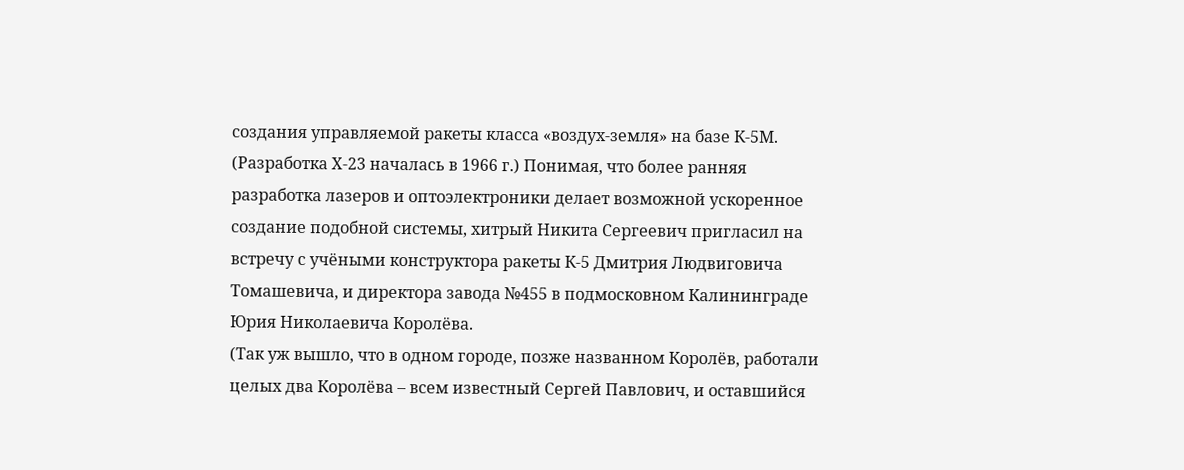создания управляемой ракеты класса «воздух-земля» на базе К-5М. (Разработка Х-23 началась в 1966 г.) Понимая, что более ранняя разработка лазеров и оптоэлектроники делает возможной ускоренное создание подобной системы, хитрый Никита Сергеевич пригласил на встречу с учёными конструктора ракеты К-5 Дмитрия Людвиговича Томашевича, и директора завода №455 в подмосковном Калининграде Юрия Николаевича Королёва.
(Так уж вышло, что в одном городе, позже названном Королёв, работали целых два Королёва – всем известный Сергей Павлович, и оставшийся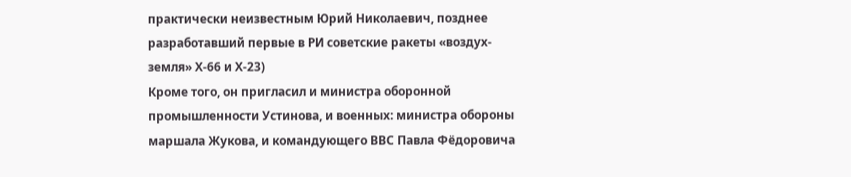практически неизвестным Юрий Николаевич, позднее разработавший первые в РИ советские ракеты «воздух-земля» Х-66 и Х-23)
Кроме того, он пригласил и министра оборонной промышленности Устинова, и военных: министра обороны маршала Жукова, и командующего ВВС Павла Фёдоровича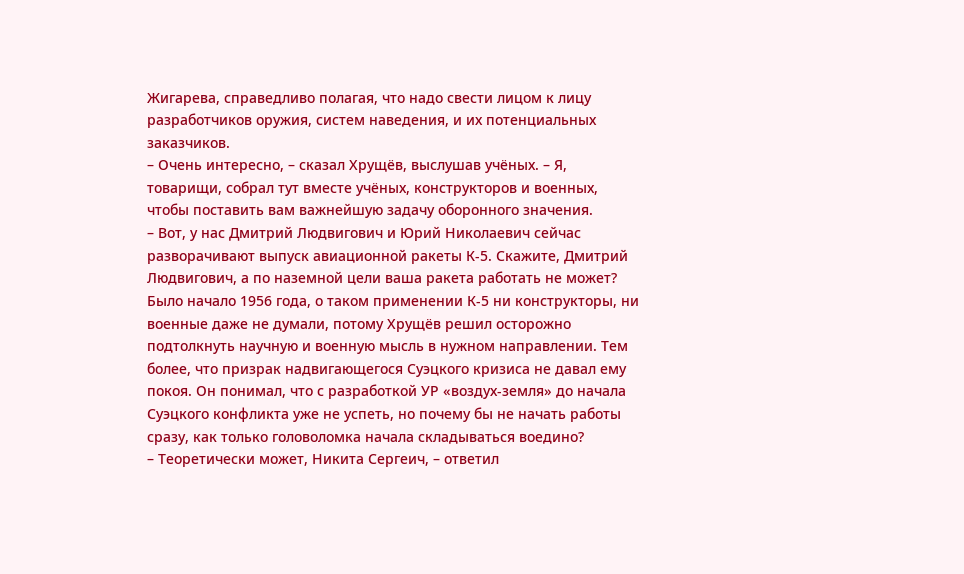Жигарева, справедливо полагая, что надо свести лицом к лицу разработчиков оружия, систем наведения, и их потенциальных заказчиков.
– Очень интересно, – сказал Хрущёв, выслушав учёных. – Я, товарищи, собрал тут вместе учёных, конструкторов и военных, чтобы поставить вам важнейшую задачу оборонного значения.
– Вот, у нас Дмитрий Людвигович и Юрий Николаевич сейчас разворачивают выпуск авиационной ракеты К-5. Скажите, Дмитрий Людвигович, а по наземной цели ваша ракета работать не может?
Было начало 1956 года, о таком применении К-5 ни конструкторы, ни военные даже не думали, потому Хрущёв решил осторожно подтолкнуть научную и военную мысль в нужном направлении. Тем более, что призрак надвигающегося Суэцкого кризиса не давал ему покоя. Он понимал, что с разработкой УР «воздух-земля» до начала Суэцкого конфликта уже не успеть, но почему бы не начать работы сразу, как только головоломка начала складываться воедино?
– Теоретически может, Никита Сергеич, – ответил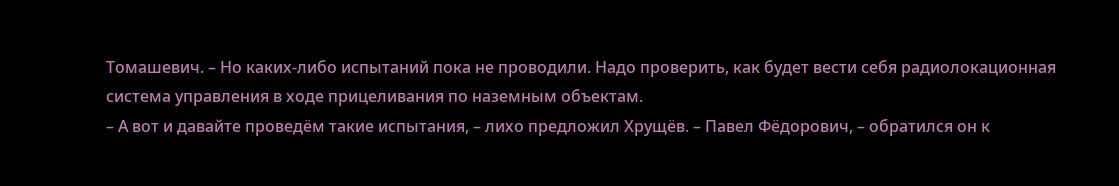Томашевич. – Но каких-либо испытаний пока не проводили. Надо проверить, как будет вести себя радиолокационная система управления в ходе прицеливания по наземным объектам.
– А вот и давайте проведём такие испытания, – лихо предложил Хрущёв. – Павел Фёдорович, – обратился он к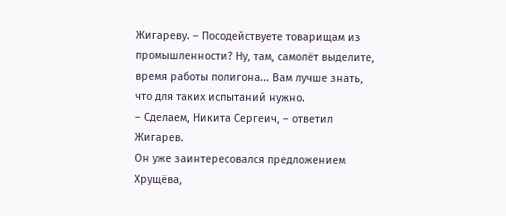Жигареву. – Посодействуете товарищам из промышленности? Ну, там, самолёт выделите, время работы полигона... Вам лучше знать, что для таких испытаний нужно.
– Сделаем, Никита Сергеич, – ответил Жигарев.
Он уже заинтересовался предложением Хрущёва,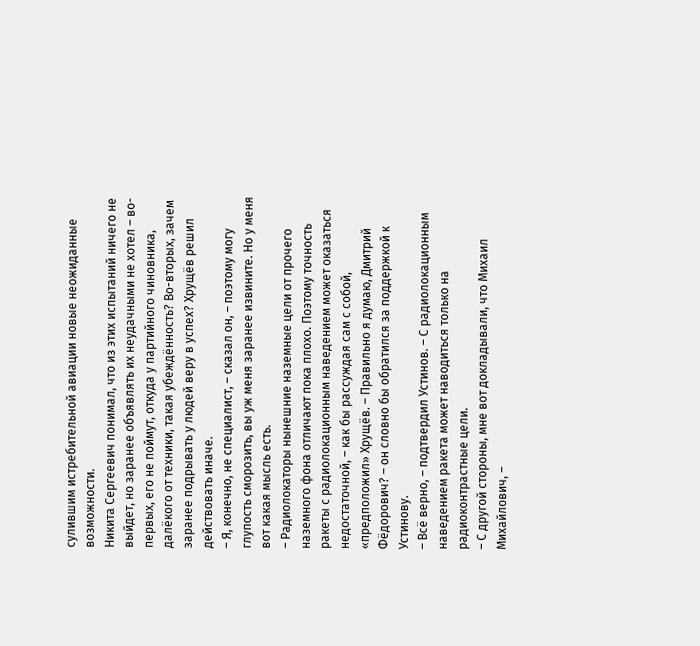сулившим истребительной авиации новые неожиданные возможности.
Никита Сергеевич понимал, что из этих испытаний ничего не выйдет, но заранее объявлять их неудачными не хотел – во-первых, его не поймут, откуда у партийного чиновника, далёкого от техники, такая убеждённость? Во-вторых, зачем заранее подрывать у людей веру в успех? Хрущёв решил действовать иначе.
– Я, конечно, не специалист, – сказал он, – поэтому могу глупость сморозить, вы уж меня заранее извините. Но у меня вот какая мысль есть.
– Радиолокаторы нынешние наземные цели от прочего наземного фона отличают пока плохо. Поэтому точность ракеты с радиолокационным наведением может оказаться недостаточной, – как бы рассуждая сам с собой, «предположил» Хрущёв. – Правильно я думаю, Дмитрий Фёдорович? – он словно бы обратился за поддержкой к Устинову.
– Всё верно, – подтвердил Устинов. – С радиолокационным наведением ракета может наводиться только на радиоконтрастные цели.
– С другой стороны, мне вот докладывали, что Михаил Михайлович, –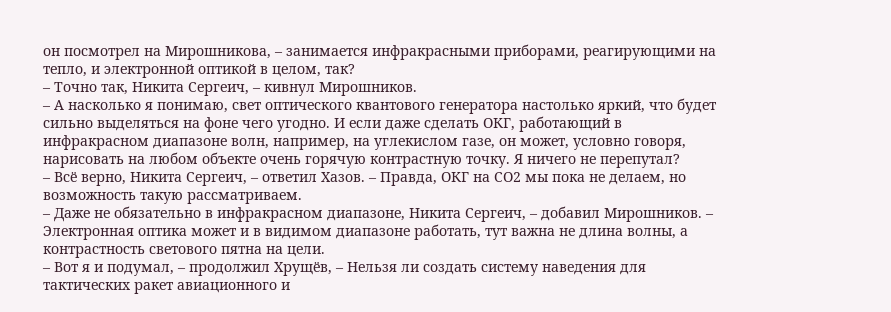он посмотрел на Мирошникова, – занимается инфракрасными приборами, реагирующими на тепло, и электронной оптикой в целом, так?
– Точно так, Никита Сергеич, – кивнул Мирошников.
– А насколько я понимаю, свет оптического квантового генератора настолько яркий, что будет сильно выделяться на фоне чего угодно. И если даже сделать ОКГ, работающий в инфракрасном диапазоне волн, например, на углекислом газе, он может, условно говоря, нарисовать на любом объекте очень горячую контрастную точку. Я ничего не перепутал?
– Всё верно, Никита Сергеич, – ответил Хазов. – Правда, ОКГ на СО2 мы пока не делаем, но возможность такую рассматриваем.
– Даже не обязательно в инфракрасном диапазоне, Никита Сергеич, – добавил Мирошников. – Электронная оптика может и в видимом диапазоне работать, тут важна не длина волны, а контрастность светового пятна на цели.
– Вот я и подумал, – продолжил Хрущёв, – Нельзя ли создать систему наведения для тактических ракет авиационного и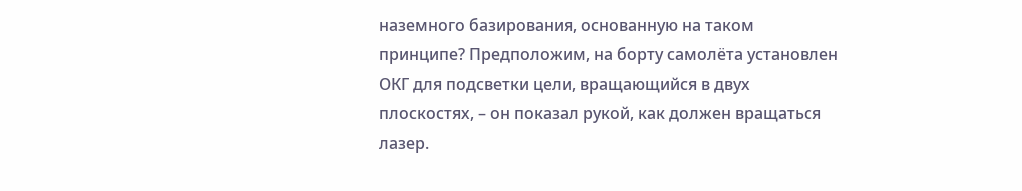наземного базирования, основанную на таком принципе? Предположим, на борту самолёта установлен ОКГ для подсветки цели, вращающийся в двух плоскостях, – он показал рукой, как должен вращаться лазер.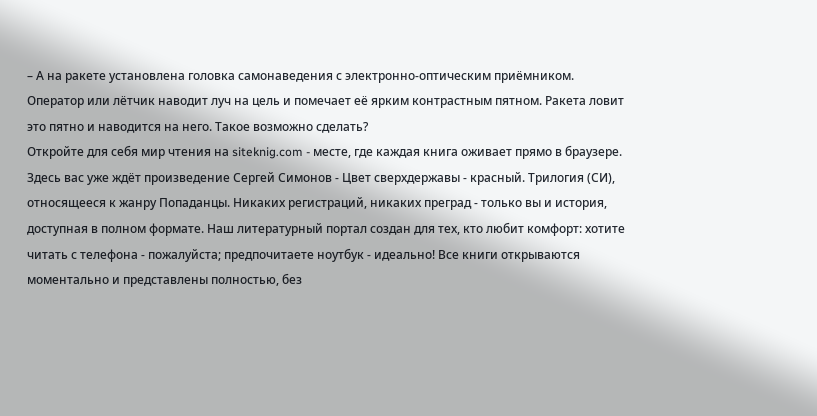– А на ракете установлена головка самонаведения с электронно-оптическим приёмником. Оператор или лётчик наводит луч на цель и помечает её ярким контрастным пятном. Ракета ловит это пятно и наводится на него. Такое возможно сделать?
Откройте для себя мир чтения на siteknig.com - месте, где каждая книга оживает прямо в браузере. Здесь вас уже ждёт произведение Сергей Симонов - Цвет сверхдержавы - красный. Трилогия (СИ), относящееся к жанру Попаданцы. Никаких регистраций, никаких преград - только вы и история, доступная в полном формате. Наш литературный портал создан для тех, кто любит комфорт: хотите читать с телефона - пожалуйста; предпочитаете ноутбук - идеально! Все книги открываются моментально и представлены полностью, без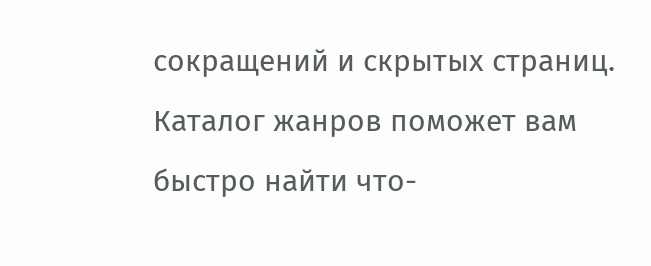сокращений и скрытых страниц. Каталог жанров поможет вам быстро найти что-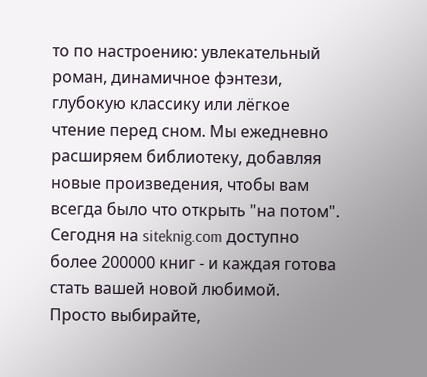то по настроению: увлекательный роман, динамичное фэнтези, глубокую классику или лёгкое чтение перед сном. Мы ежедневно расширяем библиотеку, добавляя новые произведения, чтобы вам всегда было что открыть "на потом". Сегодня на siteknig.com доступно более 200000 книг - и каждая готова стать вашей новой любимой. Просто выбирайте,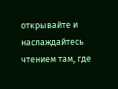открывайте и наслаждайтесь чтением там, где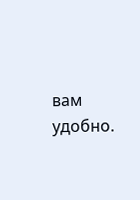вам удобно.